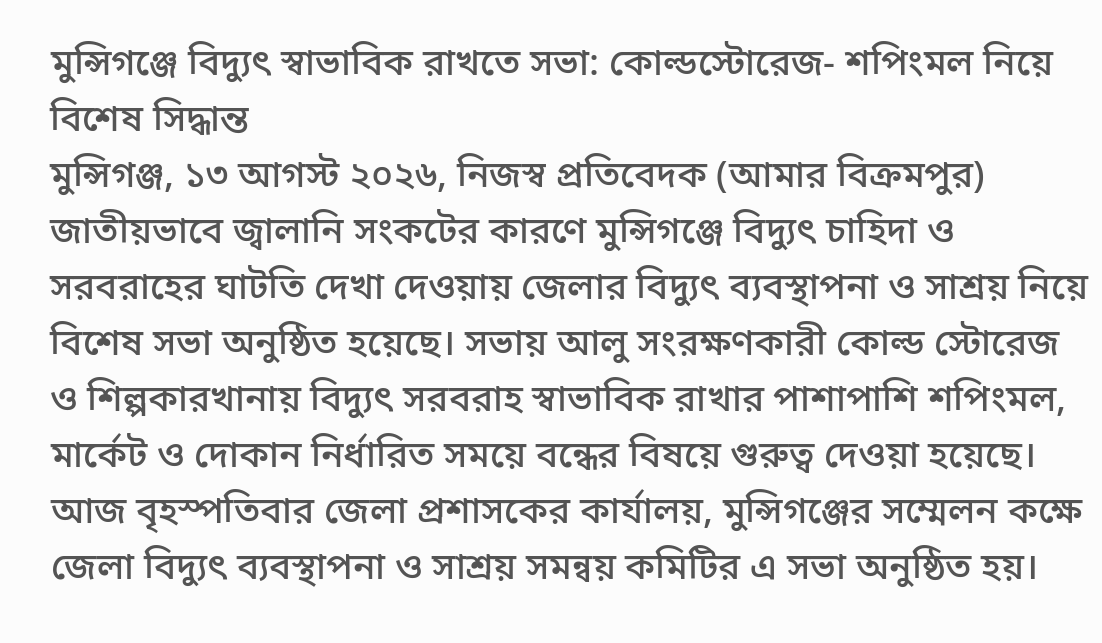মুন্সিগঞ্জে বিদ্যুৎ স্বাভাবিক রাখতে সভা: কোল্ডস্টোরেজ- শপিংমল নিয়ে বিশেষ সিদ্ধান্ত
মুন্সিগঞ্জ, ১৩ আগস্ট ২০২৬, নিজস্ব প্রতিবেদক (আমার বিক্রমপুর)
জাতীয়ভাবে জ্বালানি সংকটের কারণে মুন্সিগঞ্জে বিদ্যুৎ চাহিদা ও সরবরাহের ঘাটতি দেখা দেওয়ায় জেলার বিদ্যুৎ ব্যবস্থাপনা ও সাশ্রয় নিয়ে বিশেষ সভা অনুষ্ঠিত হয়েছে। সভায় আলু সংরক্ষণকারী কোল্ড স্টোরেজ ও শিল্পকারখানায় বিদ্যুৎ সরবরাহ স্বাভাবিক রাখার পাশাপাশি শপিংমল, মার্কেট ও দোকান নির্ধারিত সময়ে বন্ধের বিষয়ে গুরুত্ব দেওয়া হয়েছে।
আজ বৃহস্পতিবার জেলা প্রশাসকের কার্যালয়, মুন্সিগঞ্জের সম্মেলন কক্ষে জেলা বিদ্যুৎ ব্যবস্থাপনা ও সাশ্রয় সমন্বয় কমিটির এ সভা অনুষ্ঠিত হয়।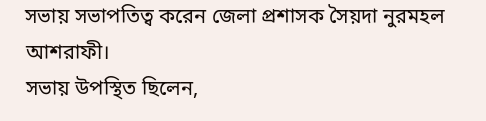সভায় সভাপতিত্ব করেন জেলা প্রশাসক সৈয়দা নুরমহল আশরাফী।
সভায় উপস্থিত ছিলেন,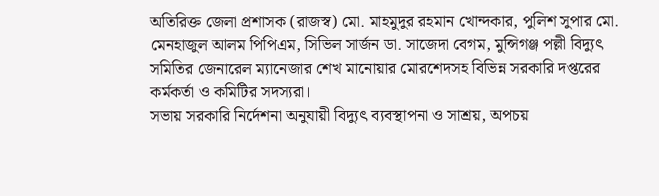অতিরিক্ত জেলা প্রশাসক (রাজস্ব) মো. মাহমুদুর রহমান খোন্দকার, পুলিশ সুপার মো. মেনহাজুল আলম পিপিএম, সিভিল সার্জন ডা. সাজেদা বেগম, মুন্সিগঞ্জ পল্লী বিদ্যুৎ সমিতির জেনারেল ম্যানেজার শেখ মানোয়ার মোরশেদসহ বিভিন্ন সরকারি দপ্তরের কর্মকর্তা ও কমিটির সদস্যরা।
সভায় সরকারি নির্দেশনা অনুযায়ী বিদ্যুৎ ব্যবস্থাপনা ও সাশ্রয়, অপচয়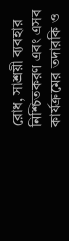রোধ, সাশ্রয়ী ব্যবহার নিশ্চিতকরণ এবং এসব কার্যক্রমের তদারকি ও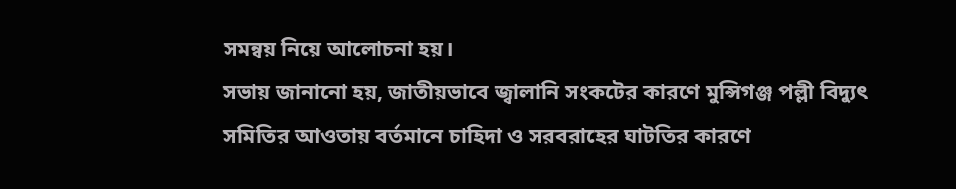সমন্বয় নিয়ে আলোচনা হয়।
সভায় জানানো হয়, জাতীয়ভাবে জ্বালানি সংকটের কারণে মুন্সিগঞ্জ পল্লী বিদ্যুৎ সমিতির আওতায় বর্তমানে চাহিদা ও সরবরাহের ঘাটতির কারণে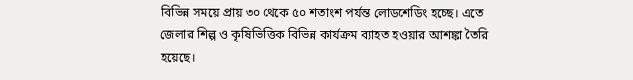বিভিন্ন সময়ে প্রায় ৩০ থেকে ৫০ শতাংশ পর্যন্ত লোডশেডিং হচ্ছে। এতে জেলার শিল্প ও কৃষিভিত্তিক বিভিন্ন কার্যক্রম ব্যাহত হওয়ার আশঙ্কা তৈরি হয়েছে।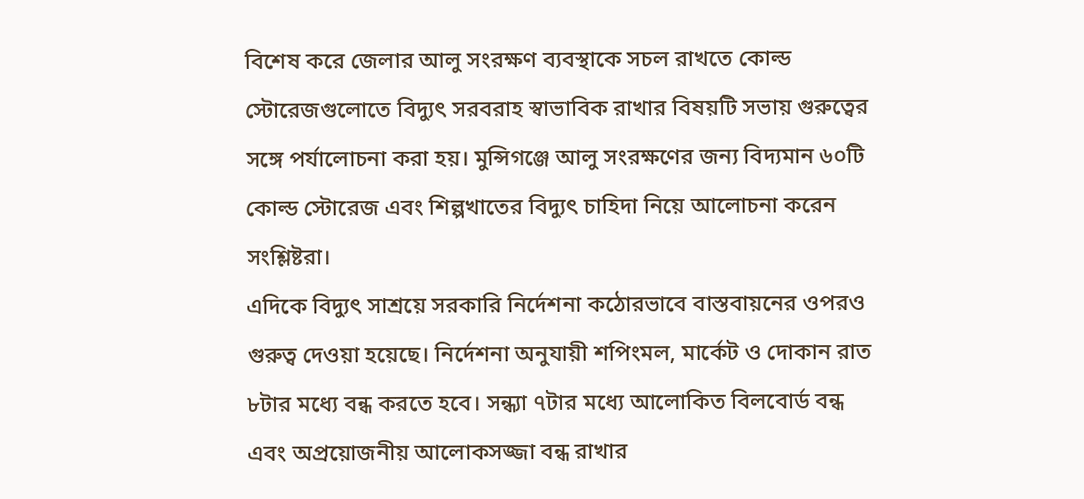বিশেষ করে জেলার আলু সংরক্ষণ ব্যবস্থাকে সচল রাখতে কোল্ড স্টোরেজগুলোতে বিদ্যুৎ সরবরাহ স্বাভাবিক রাখার বিষয়টি সভায় গুরুত্বের সঙ্গে পর্যালোচনা করা হয়। মুন্সিগঞ্জে আলু সংরক্ষণের জন্য বিদ্যমান ৬০টি কোল্ড স্টোরেজ এবং শিল্পখাতের বিদ্যুৎ চাহিদা নিয়ে আলোচনা করেন সংশ্লিষ্টরা।
এদিকে বিদ্যুৎ সাশ্রয়ে সরকারি নির্দেশনা কঠোরভাবে বাস্তবায়নের ওপরও গুরুত্ব দেওয়া হয়েছে। নির্দেশনা অনুযায়ী শপিংমল, মার্কেট ও দোকান রাত ৮টার মধ্যে বন্ধ করতে হবে। সন্ধ্যা ৭টার মধ্যে আলোকিত বিলবোর্ড বন্ধ এবং অপ্রয়োজনীয় আলোকসজ্জা বন্ধ রাখার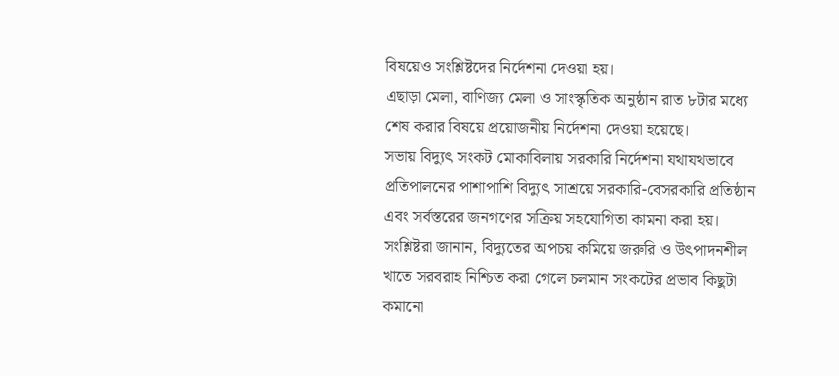বিষয়েও সংশ্লিষ্টদের নির্দেশনা দেওয়া হয়।
এছাড়া মেলা, বাণিজ্য মেলা ও সাংস্কৃতিক অনুষ্ঠান রাত ৮টার মধ্যে শেষ করার বিষয়ে প্রয়োজনীয় নির্দেশনা দেওয়া হয়েছে।
সভায় বিদ্যুৎ সংকট মোকাবিলায় সরকারি নির্দেশনা যথাযথভাবে প্রতিপালনের পাশাপাশি বিদ্যুৎ সাশ্রয়ে সরকারি-বেসরকারি প্রতিষ্ঠান এবং সর্বস্তরের জনগণের সক্রিয় সহযোগিতা কামনা করা হয়।
সংশ্লিষ্টরা জানান, বিদ্যুতের অপচয় কমিয়ে জরুরি ও উৎপাদনশীল খাতে সরবরাহ নিশ্চিত করা গেলে চলমান সংকটের প্রভাব কিছুটা কমানো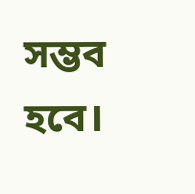সম্ভব হবে।